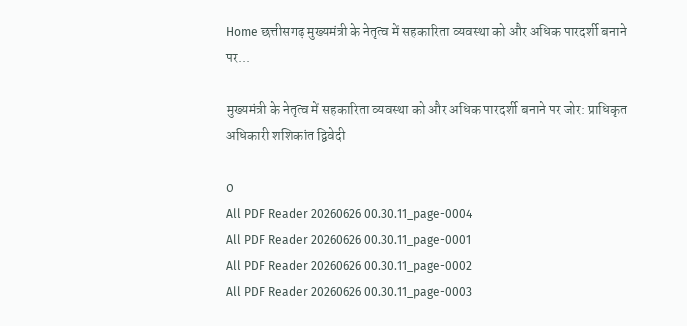Home छत्तीसगढ़ मुख्यमंत्री के नेतृत्व में सहकारिता व्यवस्था को और अधिक पारदर्शी बनाने पर...

मुख्यमंत्री के नेतृत्व में सहकारिता व्यवस्था को और अधिक पारदर्शी बनाने पर जोर: प्राधिकृत अधिकारी शशिकांत द्विवेदी

0
All PDF Reader 20260626 00.30.11_page-0004
All PDF Reader 20260626 00.30.11_page-0001
All PDF Reader 20260626 00.30.11_page-0002
All PDF Reader 20260626 00.30.11_page-0003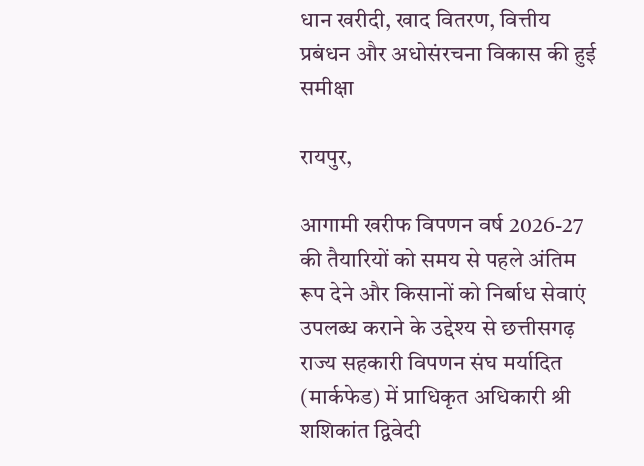धान खरीदी, खाद वितरण, वित्तीय प्रबंधन और अधोसंरचना विकास की हुई समीक्षा

रायपुर,

आगामी खरीफ विपणन वर्ष 2026-27 की तैयारियों को समय से पहले अंतिम रूप देने और किसानों को निर्बाध सेवाएं उपलब्ध कराने के उद्देश्य से छत्तीसगढ़ राज्य सहकारी विपणन संघ मर्यादित (मार्कफेड) में प्राधिकृत अधिकारी श्री शशिकांत द्विवेदी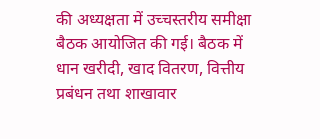की अध्यक्षता में उच्चस्तरीय समीक्षा बैठक आयोजित की गई। बैठक में धान खरीदी, खाद वितरण, वित्तीय प्रबंधन तथा शाखावार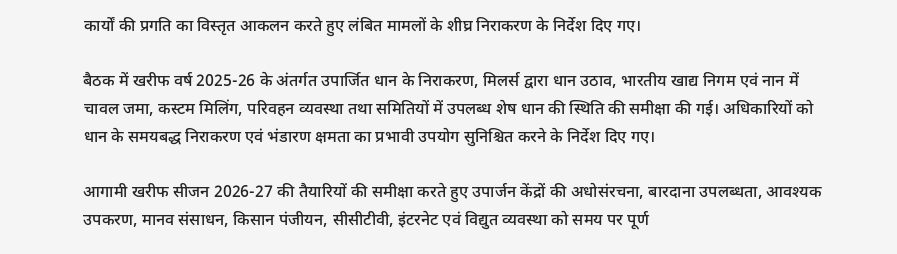कार्यों की प्रगति का विस्तृत आकलन करते हुए लंबित मामलों के शीघ्र निराकरण के निर्देश दिए गए।

बैठक में खरीफ वर्ष 2025-26 के अंतर्गत उपार्जित धान के निराकरण, मिलर्स द्वारा धान उठाव, भारतीय खाद्य निगम एवं नान में चावल जमा, कस्टम मिलिंग, परिवहन व्यवस्था तथा समितियों में उपलब्ध शेष धान की स्थिति की समीक्षा की गई। अधिकारियों को धान के समयबद्ध निराकरण एवं भंडारण क्षमता का प्रभावी उपयोग सुनिश्चित करने के निर्देश दिए गए।

आगामी खरीफ सीजन 2026-27 की तैयारियों की समीक्षा करते हुए उपार्जन केंद्रों की अधोसंरचना, बारदाना उपलब्धता, आवश्यक उपकरण, मानव संसाधन, किसान पंजीयन, सीसीटीवी, इंटरनेट एवं विद्युत व्यवस्था को समय पर पूर्ण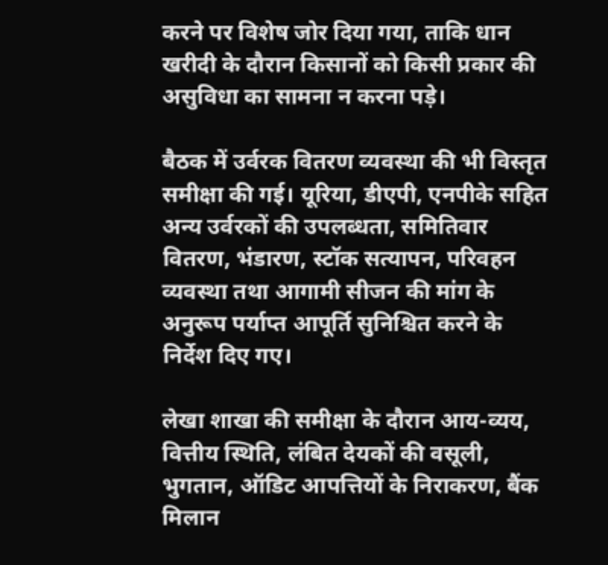करने पर विशेष जोर दिया गया, ताकि धान खरीदी के दौरान किसानों को किसी प्रकार की असुविधा का सामना न करना पड़े।

बैठक में उर्वरक वितरण व्यवस्था की भी विस्तृत समीक्षा की गई। यूरिया, डीएपी, एनपीके सहित अन्य उर्वरकों की उपलब्धता, समितिवार वितरण, भंडारण, स्टॉक सत्यापन, परिवहन व्यवस्था तथा आगामी सीजन की मांग के अनुरूप पर्याप्त आपूर्ति सुनिश्चित करने के निर्देश दिए गए।

लेखा शाखा की समीक्षा के दौरान आय-व्यय, वित्तीय स्थिति, लंबित देयकों की वसूली, भुगतान, ऑडिट आपत्तियों के निराकरण, बैंक मिलान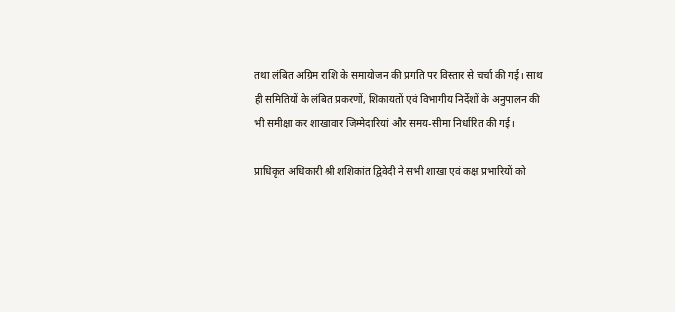तथा लंबित अग्रिम राशि के समायोजन की प्रगति पर विस्तार से चर्चा की गई। साथ ही समितियों के लंबित प्रकरणों, शिकायतों एवं विभागीय निर्देशों के अनुपालन की भी समीक्षा कर शाखावार जिम्मेदारियां और समय-सीमा निर्धारित की गई।

प्राधिकृत अधिकारी श्री शशिकांत द्विवेदी ने सभी शाखा एवं कक्ष प्रभारियों को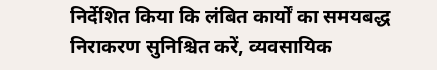निर्देशित किया कि लंबित कार्यों का समयबद्ध निराकरण सुनिश्चित करें, व्यवसायिक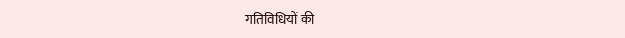गतिविधियों की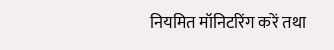नियमित मॉनिटरिंग करें तथा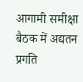आगामी समीक्षा बैठक में अद्यतन प्रगति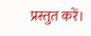प्रस्तुत करें।